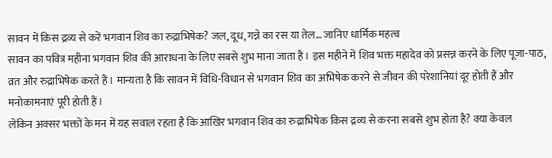सावन में किस द्रव्य से करें भगवान शिव का रुद्राभिषेक? जल, दूध, गन्ने का रस या तेल… जानिए धार्मिक महत्व
सावन का पवित्र महीना भगवान शिव की आराधना के लिए सबसे शुभ माना जाता है। इस महीने में शिव भक्त महादेव को प्रसन्न करने के लिए पूजा-पाठ, व्रत और रुद्राभिषेक करते हैं। मान्यता है कि सावन में विधि-विधान से भगवान शिव का अभिषेक करने से जीवन की परेशानियां दूर होती हैं और मनोकामनाएं पूरी होती हैं।
लेकिन अक्सर भक्तों के मन में यह सवाल रहता है कि आखिर भगवान शिव का रुद्राभिषेक किस द्रव्य से करना सबसे शुभ होता है? क्या केवल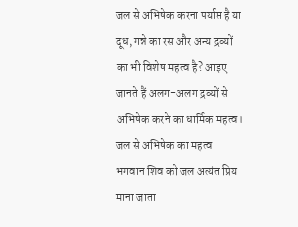जल से अभिषेक करना पर्याप्त है या दूध, गन्ने का रस और अन्य द्रव्यों का भी विशेष महत्व है? आइए जानते हैं अलग-अलग द्रव्यों से अभिषेक करने का धार्मिक महत्व।
जल से अभिषेक का महत्व
भगवान शिव को जल अत्यंत प्रिय माना जाता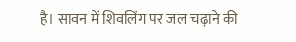है। सावन में शिवलिंग पर जल चढ़ाने की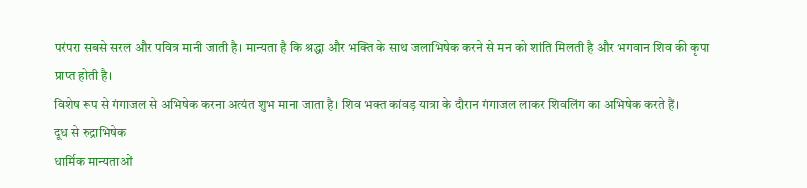परंपरा सबसे सरल और पवित्र मानी जाती है। मान्यता है कि श्रद्धा और भक्ति के साथ जलाभिषेक करने से मन को शांति मिलती है और भगवान शिव की कृपा प्राप्त होती है।
विशेष रूप से गंगाजल से अभिषेक करना अत्यंत शुभ माना जाता है। शिव भक्त कांवड़ यात्रा के दौरान गंगाजल लाकर शिवलिंग का अभिषेक करते हैं।
दूध से रुद्राभिषेक
धार्मिक मान्यताओं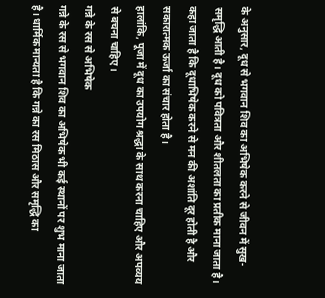के अनुसार, दूध से भगवान शिव का अभिषेक करने से जीवन में सुख-समृद्धि आती है। दूध को पवित्रता और शीतलता का प्रतीक माना जाता है। कहा जाता है कि दूधाभिषेक करने से मन की अशांति दूर होती है और सकारात्मक ऊर्जा का संचार होता है।
हालांकि, पूजा में दूध का उपयोग श्रद्धा के साथ करना चाहिए और अपव्यय से बचना चाहिए।
गन्ने के रस से अभिषेक
गन्ने के रस से भगवान शिव का अभिषेक भी कई स्थानों पर शुभ माना जाता है। धार्मिक मान्यता है कि गन्ने का रस मिठास और समृद्धि का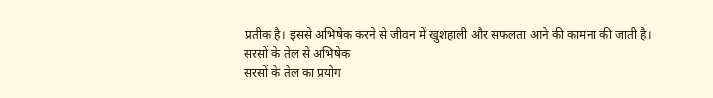प्रतीक है। इससे अभिषेक करने से जीवन में खुशहाली और सफलता आने की कामना की जाती है।
सरसों के तेल से अभिषेक
सरसों के तेल का प्रयोग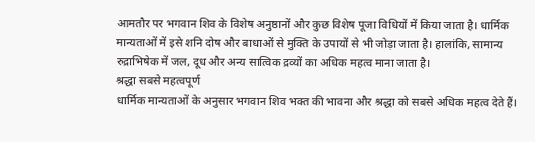आमतौर पर भगवान शिव के विशेष अनुष्ठानों और कुछ विशेष पूजा विधियों में किया जाता है। धार्मिक मान्यताओं में इसे शनि दोष और बाधाओं से मुक्ति के उपायों से भी जोड़ा जाता है। हालांकि, सामान्य रुद्राभिषेक में जल, दूध और अन्य सात्विक द्रव्यों का अधिक महत्व माना जाता है।
श्रद्धा सबसे महत्वपूर्ण
धार्मिक मान्यताओं के अनुसार भगवान शिव भक्त की भावना और श्रद्धा को सबसे अधिक महत्व देते हैं।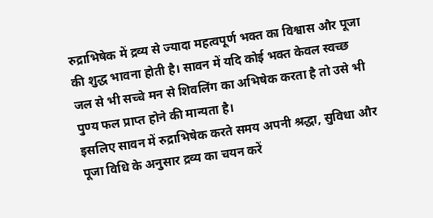रुद्राभिषेक में द्रव्य से ज्यादा महत्वपूर्ण भक्त का विश्वास और पूजा की शुद्ध भावना होती है। सावन में यदि कोई भक्त केवल स्वच्छ जल से भी सच्चे मन से शिवलिंग का अभिषेक करता है तो उसे भी पुण्य फल प्राप्त होने की मान्यता है।
इसलिए सावन में रुद्राभिषेक करते समय अपनी श्रद्धा, सुविधा और पूजा विधि के अनुसार द्रव्य का चयन करें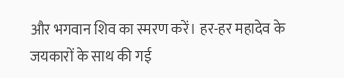और भगवान शिव का स्मरण करें। हर-हर महादेव के जयकारों के साथ की गई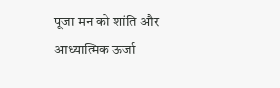पूजा मन को शांति और आध्यात्मिक ऊर्जा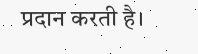प्रदान करती है।